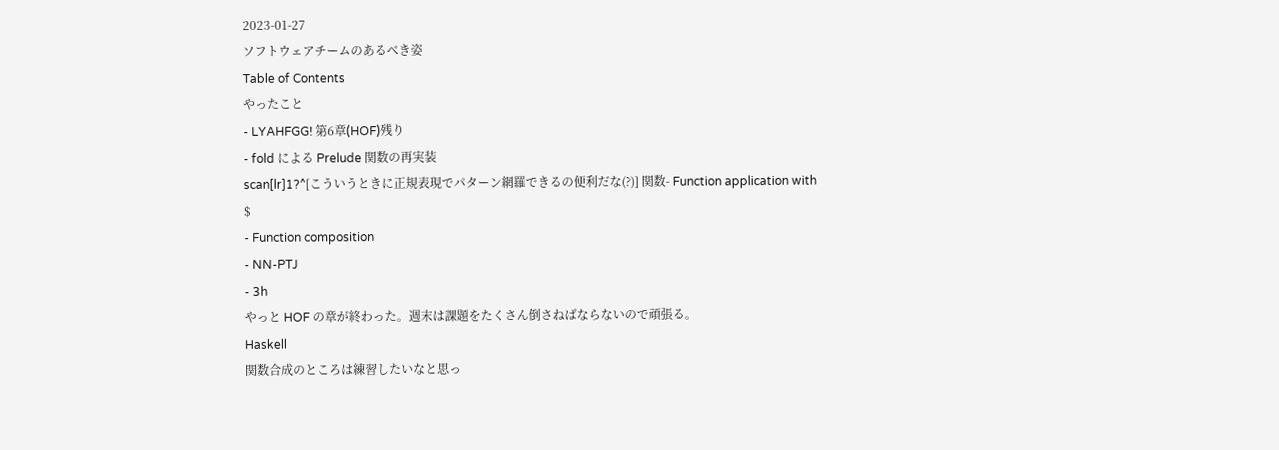2023-01-27
ソフトウェアチームのあるべき姿
Table of Contents
やったこと
- LYAHFGG! 第6章(HOF)残り
- fold による Prelude 関数の再実装
scan[lr]1?^[こういうときに正規表現でパターン網羅できるの便利だな(?)] 関数- Function application with $
- Function composition
- NN-PTJ
- 3h
やっと HOF の章が終わった。週末は課題をたくさん倒さねばならないので頑張る。
Haskell
関数合成のところは練習したいなと思っ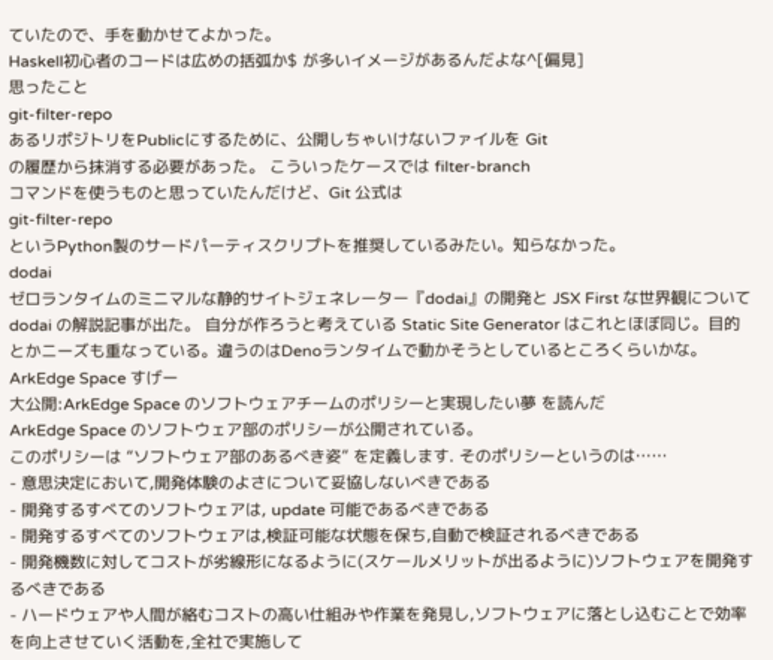ていたので、手を動かせてよかった。
Haskell初心者のコードは広めの括弧か$ が多いイメージがあるんだよな^[偏見]
思ったこと
git-filter-repo
あるリポジトリをPublicにするために、公開しちゃいけないファイルを Git
の履歴から抹消する必要があった。 こういったケースでは filter-branch
コマンドを使うものと思っていたんだけど、Git 公式は
git-filter-repo
というPython製のサードパーティスクリプトを推奨しているみたい。知らなかった。
dodai
ゼロランタイムのミニマルな静的サイトジェネレーター『dodai』の開発と JSX First な世界観について
dodai の解説記事が出た。 自分が作ろうと考えている Static Site Generator はこれとほぼ同じ。目的とかニーズも重なっている。違うのはDenoランタイムで動かそうとしているところくらいかな。
ArkEdge Space すげー
大公開:ArkEdge Space のソフトウェアチームのポリシーと実現したい夢 を読んだ
ArkEdge Space のソフトウェア部のポリシーが公開されている。
このポリシーは “ソフトウェア部のあるべき姿” を定義します. そのポリシーというのは……
- 意思決定において,開発体験のよさについて妥協しないべきである
- 開発するすべてのソフトウェアは, update 可能であるべきである
- 開発するすべてのソフトウェアは,検証可能な状態を保ち,自動で検証されるべきである
- 開発機数に対してコストが劣線形になるように(スケールメリットが出るように)ソフトウェアを開発するべきである
- ハードウェアや人間が絡むコストの高い仕組みや作業を発見し,ソフトウェアに落とし込むことで効率を向上させていく活動を,全社で実施して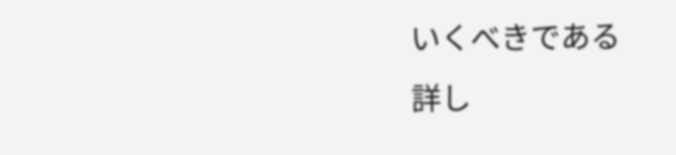いくべきである
詳し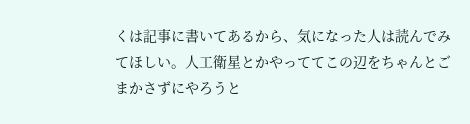くは記事に書いてあるから、気になった人は読んでみてほしい。人工衛星とかやっててこの辺をちゃんとごまかさずにやろうと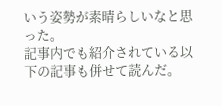いう姿勢が素晴らしいなと思った。
記事内でも紹介されている以下の記事も併せて読んだ。